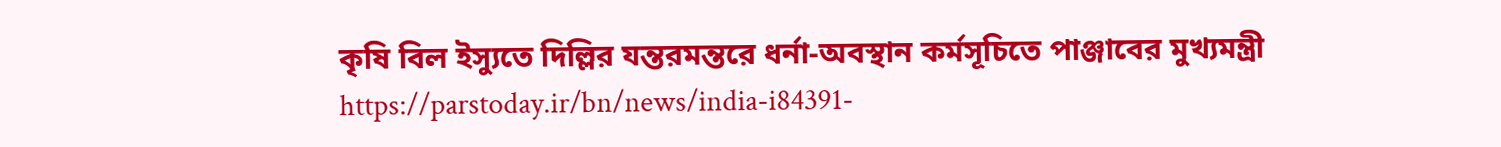কৃষি বিল ইস্যুতে দিল্লির যন্তরমন্তরে ধর্না-অবস্থান কর্মসূচিতে পাঞ্জাবের মুখ্যমন্ত্রী
https://parstoday.ir/bn/news/india-i84391-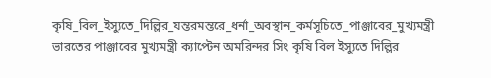কৃষি_বিল_ইস্যুতে_দিল্লির_যন্তরমন্তরে_ধর্না_অবস্থান_কর্মসূচিতে_পাঞ্জাবের_মুখ্যমন্ত্রী
ভারতের পাঞ্জাবের মুখ্যমন্ত্রী ক্যাপ্টেন অমরিন্দর সিং কৃষি বিল ইস্যুতে দিল্লির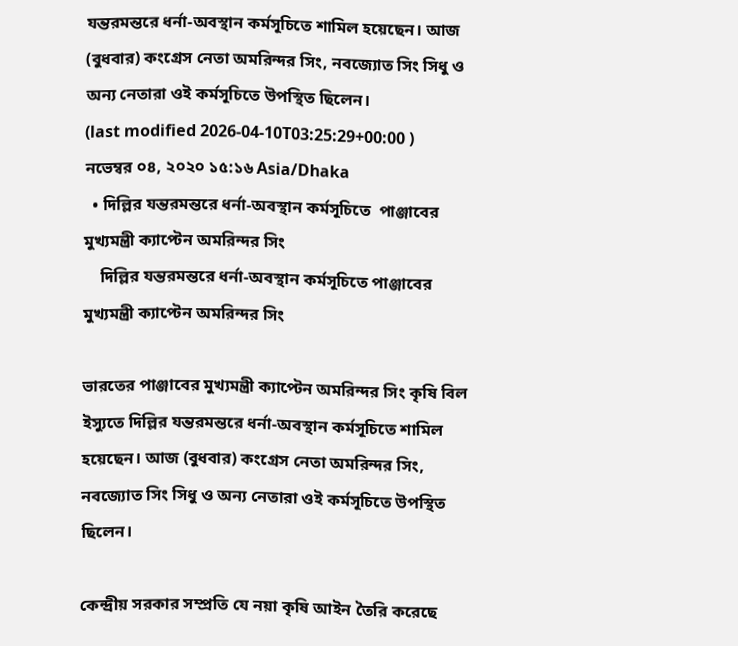যন্তরমন্তরে ধর্না-অবস্থান কর্মসূচিতে শামিল হয়েছেন। আজ (বুধবার) কংগ্রেস নেতা অমরিন্দর সিং‌, নবজ্যোত সিং সিধু ও অন্য নেতারা ওই কর্মসূচিতে উপস্থিত ছিলেন।
(last modified 2026-04-10T03:25:29+00:00 )
নভেম্বর ০৪, ২০২০ ১৫:১৬ Asia/Dhaka
  • দিল্লির যন্তরমন্তরে ধর্না-অবস্থান কর্মসূচিতে  পাঞ্জাবের মুখ্যমন্ত্রী ক্যাপ্টেন অমরিন্দর সিং
    দিল্লির যন্তরমন্তরে ধর্না-অবস্থান কর্মসূচিতে পাঞ্জাবের মুখ্যমন্ত্রী ক্যাপ্টেন অমরিন্দর সিং

ভারতের পাঞ্জাবের মুখ্যমন্ত্রী ক্যাপ্টেন অমরিন্দর সিং কৃষি বিল ইস্যুতে দিল্লির যন্তরমন্তরে ধর্না-অবস্থান কর্মসূচিতে শামিল হয়েছেন। আজ (বুধবার) কংগ্রেস নেতা অমরিন্দর সিং‌, নবজ্যোত সিং সিধু ও অন্য নেতারা ওই কর্মসূচিতে উপস্থিত ছিলেন।

কেন্দ্রীয় সরকার সম্প্রতি যে নয়া কৃষি আইন তৈরি করেছে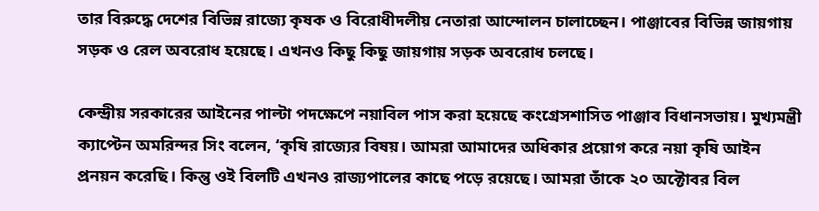তার বিরুদ্ধে দেশের বিভিন্ন রাজ্যে কৃষক ও বিরোধীদলীয় নেতারা আন্দোলন চালাচ্ছেন। পাঞ্জাবের বিভিন্ন জায়গায় সড়ক ও রেল অবরোধ হয়েছে। এখনও কিছু কিছু জায়গায় সড়ক অবরোধ চলছে।

কেন্দ্রীয় সরকারের আইনের পাল্টা পদক্ষেপে নয়াবিল পাস করা হয়েছে কংগ্রেসশাসিত পাঞ্জাব বিধানসভায়। মুখ্যমন্ত্রী ক্যাপ্টেন অমরিন্দর সিং বলেন, ‘কৃষি রাজ্যের বিষয়। আমরা আমাদের অধিকার প্রয়োগ করে নয়া কৃষি আইন প্রনয়ন করেছি। কিন্তু ওই বিলটি এখনও রাজ্যপালের কাছে পড়ে রয়েছে। আমরা তাঁকে ২০ অক্টোবর বিল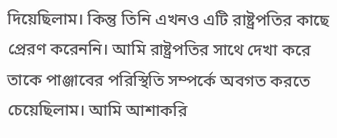দিয়েছিলাম। কিন্তু তিনি এখনও এটি রাষ্ট্রপতির কাছে প্রেরণ করেননি। আমি রাষ্ট্রপতির সাথে দেখা করে তাকে পাঞ্জাবের পরিস্থিতি সম্পর্কে অবগত করতে চেয়েছিলাম। আমি আশাকরি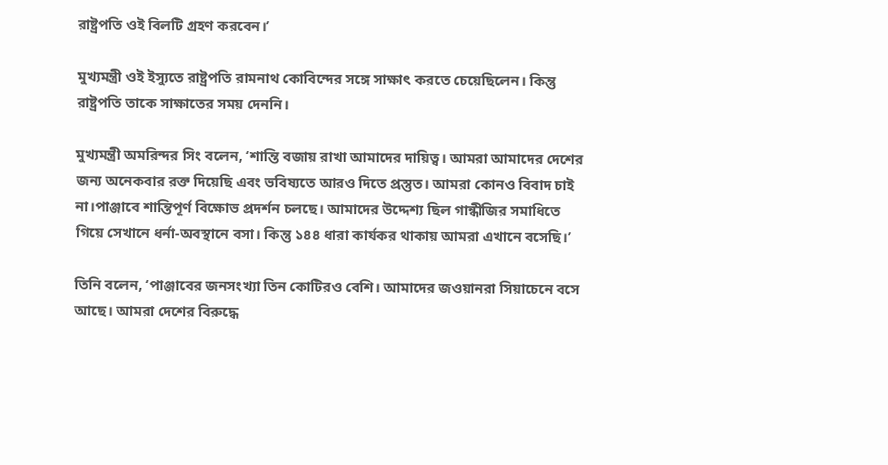রাষ্ট্রপতি ওই বিলটি গ্রহণ করবেন।’

মুখ্যমন্ত্রী ওই ইস্যুতে রাষ্ট্রপতি রামনাথ কোবিন্দের সঙ্গে সাক্ষাৎ করতে চেয়েছিলেন। কিন্তু রাষ্ট্রপতি তাকে সাক্ষাতের সময় দেননি।

মুখ্যমন্ত্রী অমরিন্দর সিং বলেন, ‘শান্তি বজায় রাখা আমাদের দায়িত্ব। আমরা আমাদের দেশের জন্য অনেকবার রক্ত দিয়েছি এবং ভবিষ্যতে আরও দিতে প্রস্তুত। আমরা কোনও বিবাদ চাই না।পাঞ্জাবে শান্তিপূর্ণ বিক্ষোভ প্রদর্শন চলছে। আমাদের উদ্দেশ্য ছিল গান্ধীজির সমাধিতে গিয়ে সেখানে ধর্না-অবস্থানে বসা। কিন্তু ১৪৪ ধারা কার্যকর থাকায় আমরা এখানে বসেছি।’

তিনি বলেন, ‘পাঞ্জাবের জনসংখ্যা তিন কোটিরও বেশি। আমাদের জওয়ানরা সিয়াচেনে বসে আছে। আমরা দেশের বিরুদ্ধে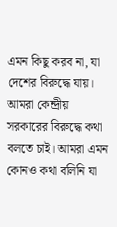এমন কিছু করব না, যা দেশের বিরুদ্ধে যায়। আমরা কেন্দ্রীয় সরকারের বিরুদ্ধে কথা  বলতে চাই। আমরা এমন কোনও কথা বলিনি যা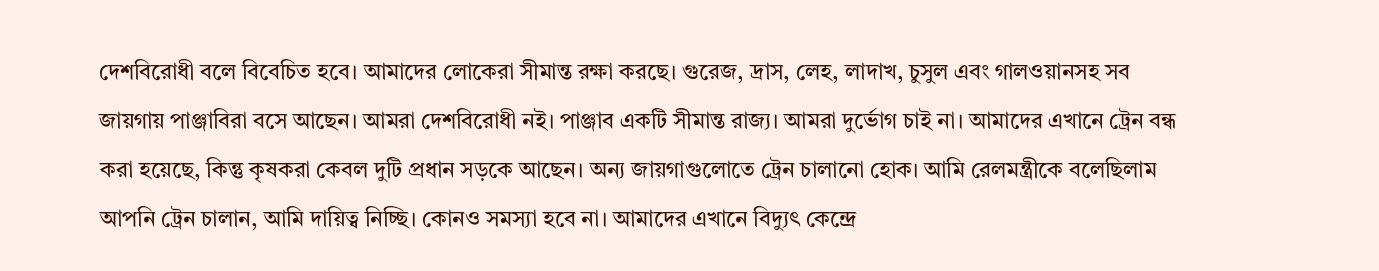দেশবিরোধী বলে বিবেচিত হবে। আমাদের লোকেরা সীমান্ত রক্ষা করছে। গুরেজ, দ্রাস, লেহ, লাদাখ, চুসুল এবং গালওয়ানসহ সব জায়গায় পাঞ্জাবিরা বসে আছেন। আমরা দেশবিরোধী নই। পাঞ্জাব একটি সীমান্ত রাজ্য। আমরা দুর্ভোগ চাই না। আমাদের এখানে ট্রেন বন্ধ করা হয়েছে, কিন্তু কৃষকরা কেবল দুটি প্রধান সড়কে আছেন। অন্য জায়গাগুলোতে ট্রেন চালানো হোক। আমি রেলমন্ত্রীকে বলেছিলাম আপনি ট্রেন চালান, আমি দায়িত্ব নিচ্ছি। কোনও সমস্যা হবে না। আমাদের এখানে বিদ্যুৎ কেন্দ্রে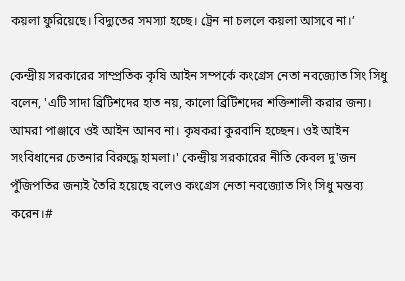কয়লা ফুরিয়েছে। বিদ্যুতের সমস্যা হচ্ছে। ট্রেন না চললে কয়লা আসবে না।’

কেন্দ্রীয় সরকারের সাম্প্রতিক কৃষি আইন সম্পর্কে কংগ্রেস নেতা নবজ্যোত সিং সিধু বলেন, 'এটি সাদা ব্রিটিশদের হাত নয়, কালো ব্রিটিশদের শক্তিশালী করার জন্য। আমরা পাঞ্জাবে ওই আইন আনব না। কৃষকরা কুরবানি হচ্ছেন। ওই আইন সংবিধানের চেতনার বিরুদ্ধে হামলা।' কেন্দ্রীয় সরকারের নীতি কেবল দু'জন পুঁজিপতির জন্যই তৈরি হয়েছে বলেও কংগ্রেস নেতা নবজ্যোত সিং সিধু মন্তব্য করেন।#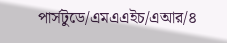পার্সটুডে/এমএএইচ/এআর/৪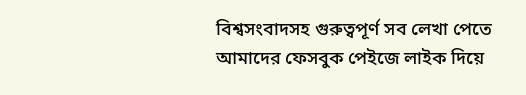বিশ্বসংবাদসহ গুরুত্বপূর্ণ সব লেখা পেতে আমাদের ফেসবুক পেইজে লাইক দিয়ে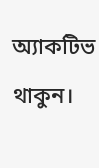অ্যাকটিভ থাকুন।